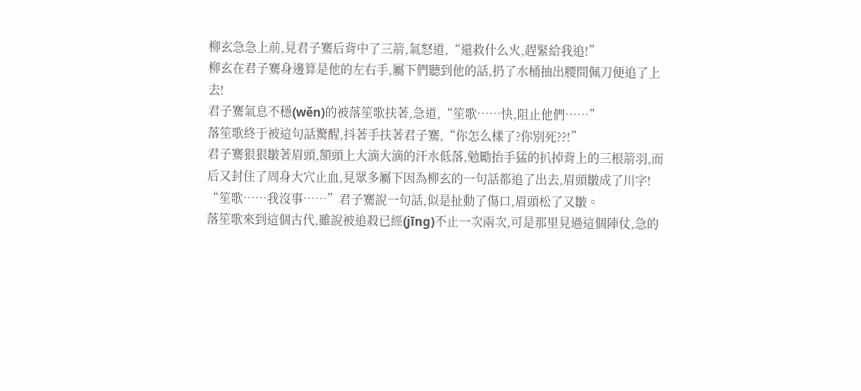柳玄急急上前,見君子騫后背中了三箭,氣怒道,“還救什么火,趕緊給我追!”
柳玄在君子騫身邊算是他的左右手,屬下們聽到他的話,扔了水桶抽出腰間佩刀便追了上去!
君子騫氣息不穩(wěn)的被落笙歌扶著,急道,“笙歌……快,阻止他們……”
落笙歌終于被這句話驚醒,抖著手扶著君子騫,“你怎么樣了?你別死??!”
君子騫狠狠皺著眉頭,額頭上大滴大滴的汗水低落,勉勵抬手猛的扒掉背上的三根箭羽,而后又封住了周身大穴止血,見眾多屬下因為柳玄的一句話都追了出去,眉頭皺成了川字!
“笙歌……我沒事……”君子騫說一句話,似是扯動了傷口,眉頭松了又皺。
落笙歌來到這個古代,雖說被追殺已經(jīng)不止一次兩次,可是那里見過這個陣仗,急的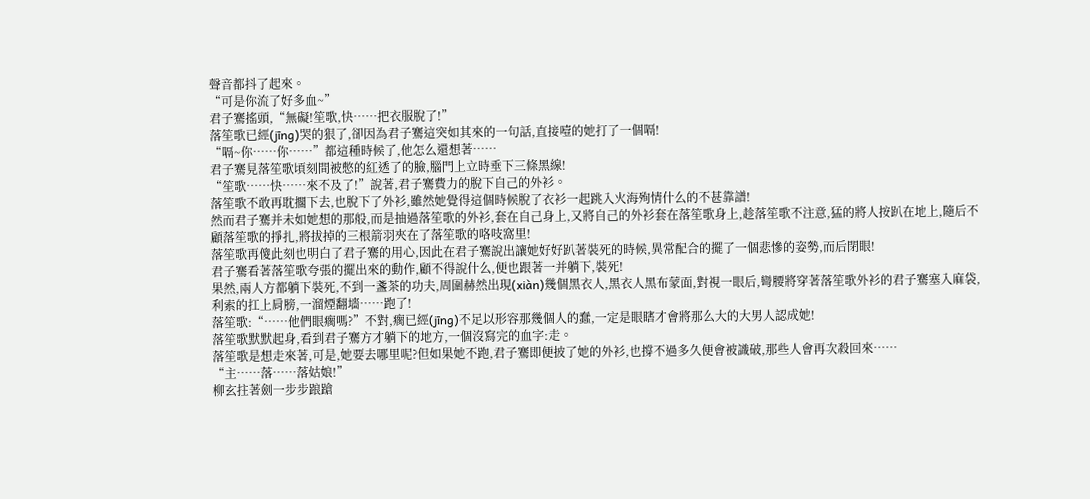聲音都抖了起來。
“可是你流了好多血~”
君子騫搖頭,“無礙!笙歌,快……把衣服脫了!”
落笙歌已經(jīng)哭的狠了,卻因為君子騫這突如其來的一句話,直接噎的她打了一個嗝!
“嗝~你……你……”都這種時候了,他怎么還想著……
君子騫見落笙歌頃刻間被憋的紅透了的臉,腦門上立時垂下三條黑線!
“笙歌……快……來不及了!”說著,君子騫費力的脫下自己的外衫。
落笙歌不敢再耽擱下去,也脫下了外衫,雖然她覺得這個時候脫了衣衫一起跳入火海殉情什么的不甚靠譜!
然而君子騫并未如她想的那般,而是抽過落笙歌的外衫,套在自己身上,又將自己的外衫套在落笙歌身上,趁落笙歌不注意,猛的將人按趴在地上,隨后不顧落笙歌的掙扎,將拔掉的三根箭羽夾在了落笙歌的咯吱窩里!
落笙歌再傻此刻也明白了君子騫的用心,因此在君子騫說出讓她好好趴著裝死的時候,異常配合的擺了一個悲慘的姿勢,而后閉眼!
君子騫看著落笙歌夸張的擺出來的動作,顧不得說什么,便也跟著一并躺下,裝死!
果然,兩人方都躺下裝死,不到一盞茶的功夫,周圍赫然出現(xiàn)幾個黑衣人,黑衣人黑布蒙面,對視一眼后,彎腰將穿著落笙歌外衫的君子騫塞入麻袋,利索的扛上肩膀,一溜煙翻墻……跑了!
落笙歌:“……他們眼瘸嗎?”不對,瘸已經(jīng)不足以形容那幾個人的蠢,一定是眼瞎才會將那么大的大男人認成她!
落笙歌默默起身,看到君子騫方才躺下的地方,一個沒寫完的血字:走。
落笙歌是想走來著,可是,她要去哪里呢?但如果她不跑,君子騫即便披了她的外衫,也撐不過多久便會被識破,那些人會再次殺回來……
“主……落……落姑娘!”
柳玄拄著劍一步步踉蹌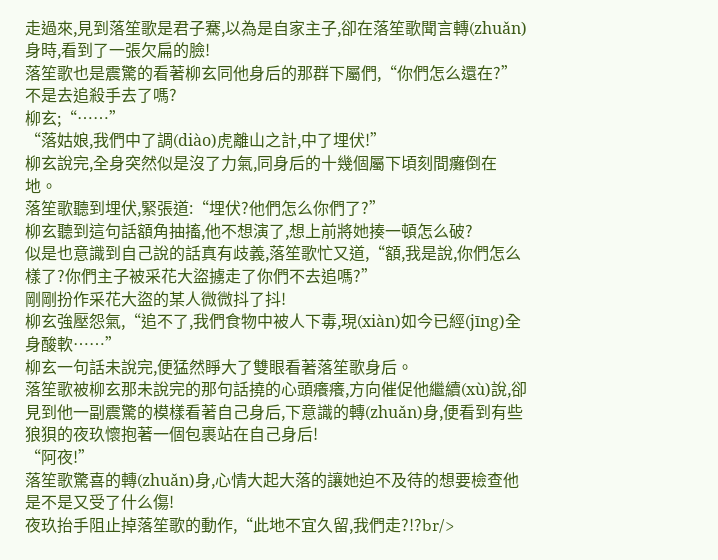走過來,見到落笙歌是君子騫,以為是自家主子,卻在落笙歌聞言轉(zhuǎn)身時,看到了一張欠扁的臉!
落笙歌也是震驚的看著柳玄同他身后的那群下屬們,“你們怎么還在?”不是去追殺手去了嗎?
柳玄;“……”
“落姑娘,我們中了調(diào)虎離山之計,中了埋伏!”
柳玄說完,全身突然似是沒了力氣,同身后的十幾個屬下頃刻間癱倒在地。
落笙歌聽到埋伏,緊張道:“埋伏?他們怎么你們了?”
柳玄聽到這句話額角抽搐,他不想演了,想上前將她揍一頓怎么破?
似是也意識到自己說的話真有歧義,落笙歌忙又道,“額,我是說,你們怎么樣了?你們主子被采花大盜擄走了你們不去追嗎?”
剛剛扮作采花大盜的某人微微抖了抖!
柳玄強壓怨氣,“追不了,我們食物中被人下毒,現(xiàn)如今已經(jīng)全身酸軟……”
柳玄一句話未說完,便猛然睜大了雙眼看著落笙歌身后。
落笙歌被柳玄那未說完的那句話撓的心頭癢癢,方向催促他繼續(xù)說,卻見到他一副震驚的模樣看著自己身后,下意識的轉(zhuǎn)身,便看到有些狼狽的夜玖懷抱著一個包裹站在自己身后!
“阿夜!”
落笙歌驚喜的轉(zhuǎn)身,心情大起大落的讓她迫不及待的想要檢查他是不是又受了什么傷!
夜玖抬手阻止掉落笙歌的動作,“此地不宜久留,我們走?!?br/>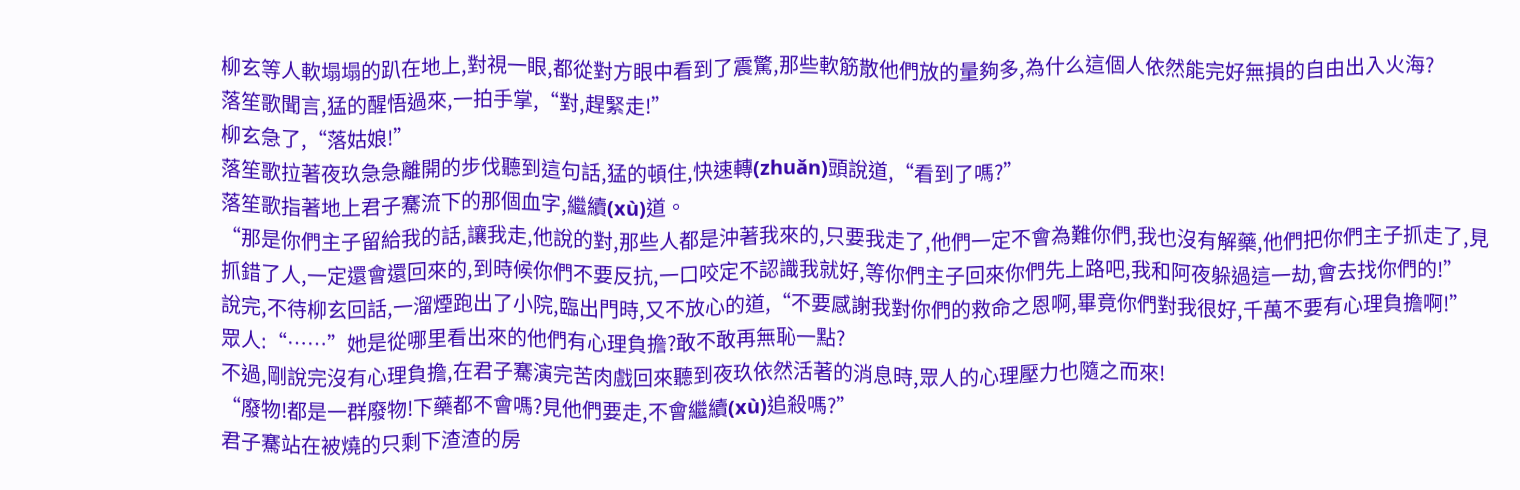柳玄等人軟塌塌的趴在地上,對視一眼,都從對方眼中看到了震驚,那些軟筋散他們放的量夠多,為什么這個人依然能完好無損的自由出入火海?
落笙歌聞言,猛的醒悟過來,一拍手掌,“對,趕緊走!”
柳玄急了,“落姑娘!”
落笙歌拉著夜玖急急離開的步伐聽到這句話,猛的頓住,快速轉(zhuǎn)頭說道,“看到了嗎?”
落笙歌指著地上君子騫流下的那個血字,繼續(xù)道。
“那是你們主子留給我的話,讓我走,他說的對,那些人都是沖著我來的,只要我走了,他們一定不會為難你們,我也沒有解藥,他們把你們主子抓走了,見抓錯了人,一定還會還回來的,到時候你們不要反抗,一口咬定不認識我就好,等你們主子回來你們先上路吧,我和阿夜躲過這一劫,會去找你們的!”
說完,不待柳玄回話,一溜煙跑出了小院,臨出門時,又不放心的道,“不要感謝我對你們的救命之恩啊,畢竟你們對我很好,千萬不要有心理負擔啊!”
眾人:“……”她是從哪里看出來的他們有心理負擔?敢不敢再無恥一點?
不過,剛說完沒有心理負擔,在君子騫演完苦肉戲回來聽到夜玖依然活著的消息時,眾人的心理壓力也隨之而來!
“廢物!都是一群廢物!下藥都不會嗎?見他們要走,不會繼續(xù)追殺嗎?”
君子騫站在被燒的只剩下渣渣的房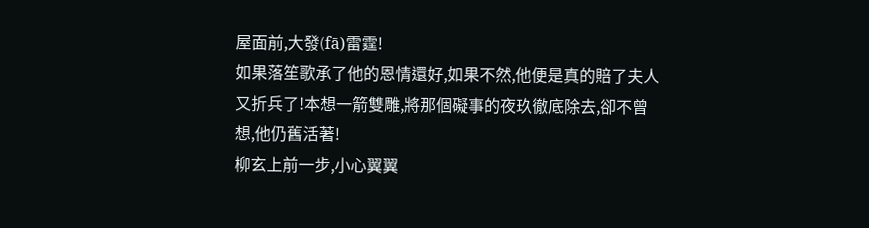屋面前,大發(fā)雷霆!
如果落笙歌承了他的恩情還好,如果不然,他便是真的賠了夫人又折兵了!本想一箭雙雕,將那個礙事的夜玖徹底除去,卻不曾想,他仍舊活著!
柳玄上前一步,小心翼翼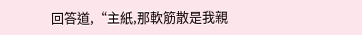回答道,“主紙,那軟筋散是我親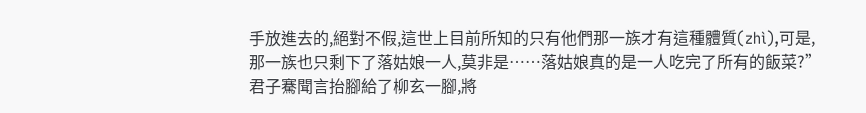手放進去的,絕對不假,這世上目前所知的只有他們那一族才有這種體質(zhì),可是,那一族也只剩下了落姑娘一人,莫非是……落姑娘真的是一人吃完了所有的飯菜?”
君子騫聞言抬腳給了柳玄一腳,將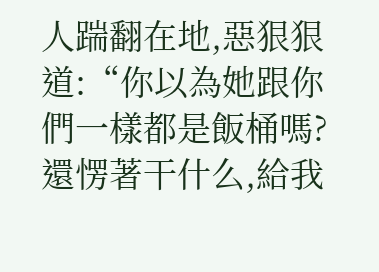人踹翻在地,惡狠狠道:“你以為她跟你們一樣都是飯桶嗎?還愣著干什么,給我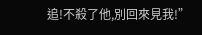追!不殺了他,別回來見我!”